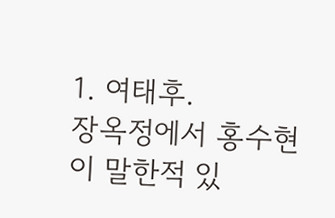1. 여태후.
장옥정에서 홍수현이 말한적 있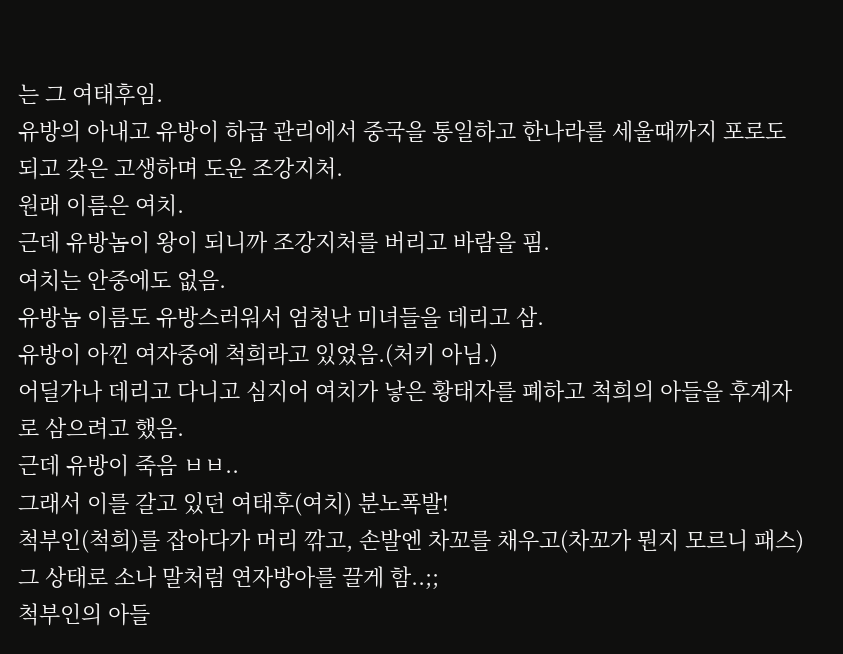는 그 여태후임.
유방의 아내고 유방이 하급 관리에서 중국을 통일하고 한나라를 세울때까지 포로도 되고 갖은 고생하며 도운 조강지처.
원래 이름은 여치.
근데 유방놈이 왕이 되니까 조강지처를 버리고 바람을 핌.
여치는 안중에도 없음.
유방놈 이름도 유방스러워서 엄청난 미녀들을 데리고 삼.
유방이 아낀 여자중에 척희라고 있었음.(처키 아님.)
어딜가나 데리고 다니고 심지어 여치가 낳은 황태자를 폐하고 척희의 아들을 후계자로 삼으려고 했음.
근데 유방이 죽음 ㅂㅂ..
그래서 이를 갈고 있던 여태후(여치) 분노폭발!
척부인(척희)를 잡아다가 머리 깎고, 손발엔 차꼬를 채우고(차꼬가 뭔지 모르니 패스)
그 상태로 소나 말처럼 연자방아를 끌게 함..;;
척부인의 아들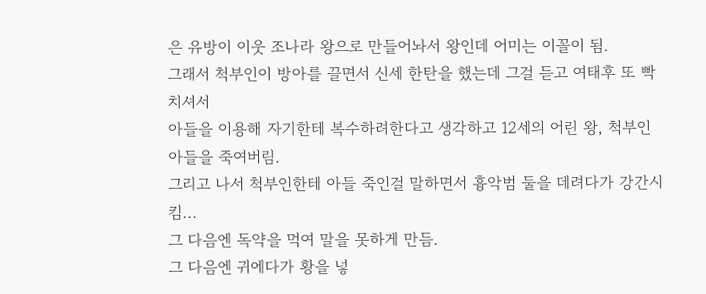은 유방이 이웃 조나라 왕으로 만들어놔서 왕인데 어미는 이꼴이 됨.
그래서 척부인이 방아를 끌면서 신세 한탄을 했는데 그걸 듣고 여태후 또 빡치셔서
아들을 이용해 자기한테 복수하려한다고 생각하고 12세의 어린 왕, 척부인 아들을 죽여버림.
그리고 나서 척부인한테 아들 죽인걸 말하면서 흉악범 둘을 데려다가 강간시킴...
그 다음엔 독약을 먹여 말을 못하게 만듬.
그 다음엔 귀에다가 황을 넣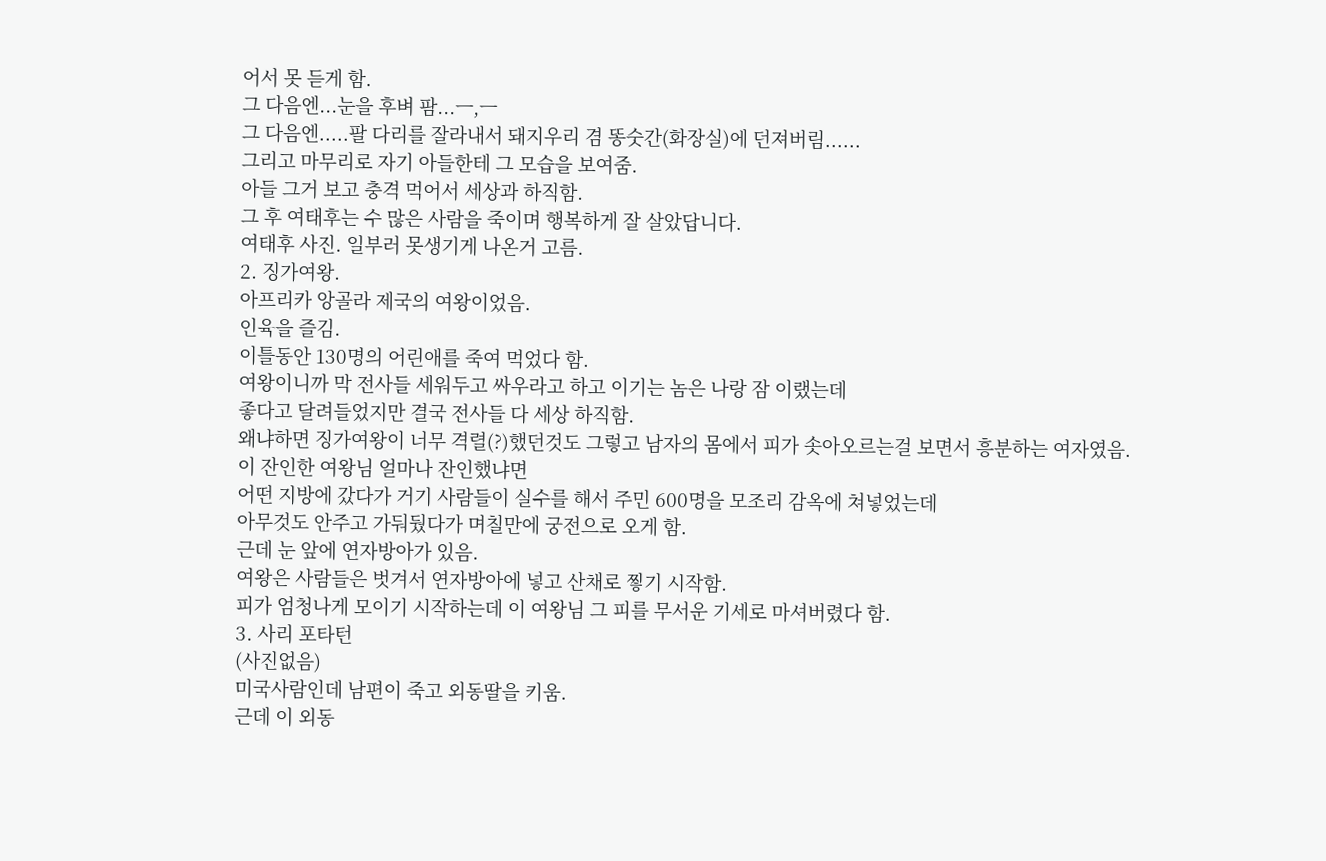어서 못 듣게 함.
그 다음엔...눈을 후벼 팜...ㅡ,ㅡ
그 다음엔.....팔 다리를 잘라내서 돼지우리 겸 똥숫간(화장실)에 던져버림......
그리고 마무리로 자기 아들한테 그 모습을 보여줌.
아들 그거 보고 충격 먹어서 세상과 하직함.
그 후 여태후는 수 많은 사람을 죽이며 행복하게 잘 살았답니다.
여태후 사진. 일부러 못생기게 나온거 고름.
2. 징가여왕.
아프리카 앙골라 제국의 여왕이었음.
인육을 즐김.
이틀동안 130명의 어린애를 죽여 먹었다 함.
여왕이니까 막 전사들 세워두고 싸우라고 하고 이기는 놈은 나랑 잠 이랬는데
좋다고 달려들었지만 결국 전사들 다 세상 하직함.
왜냐하면 징가여왕이 너무 격렬(?)했던것도 그렇고 남자의 몸에서 피가 솟아오르는걸 보면서 흥분하는 여자였음.
이 잔인한 여왕님 얼마나 잔인했냐면
어떤 지방에 갔다가 거기 사람들이 실수를 해서 주민 600명을 모조리 감옥에 쳐넣었는데
아무것도 안주고 가둬뒀다가 며칠만에 궁전으로 오게 함.
근데 눈 앞에 연자방아가 있음.
여왕은 사람들은 벗겨서 연자방아에 넣고 산채로 찧기 시작함.
피가 엄청나게 모이기 시작하는데 이 여왕님 그 피를 무서운 기세로 마셔버렸다 함.
3. 사리 포타턴
(사진없음)
미국사람인데 남편이 죽고 외동딸을 키움.
근데 이 외동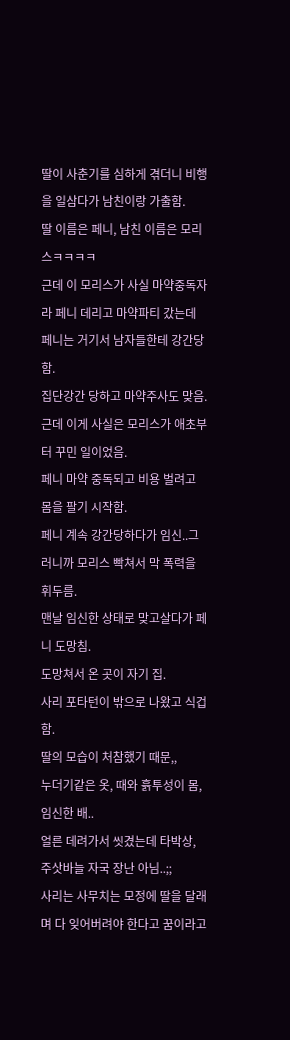딸이 사춘기를 심하게 겪더니 비행을 일삼다가 남친이랑 가출함.
딸 이름은 페니, 남친 이름은 모리스ㅋㅋㅋㅋ
근데 이 모리스가 사실 마약중독자라 페니 데리고 마약파티 갔는데 페니는 거기서 남자들한테 강간당함.
집단강간 당하고 마약주사도 맞음.
근데 이게 사실은 모리스가 애초부터 꾸민 일이었음.
페니 마약 중독되고 비용 벌려고 몸을 팔기 시작함.
페니 계속 강간당하다가 임신..그러니까 모리스 빡쳐서 막 폭력을 휘두름.
맨날 임신한 상태로 맞고살다가 페니 도망침.
도망쳐서 온 곳이 자기 집.
사리 포타턴이 밖으로 나왔고 식겁함.
딸의 모습이 처참했기 때문,,
누더기같은 옷, 때와 흙투성이 몸, 임신한 배..
얼른 데려가서 씻겼는데 타박상, 주삿바늘 자국 장난 아님..;;
사리는 사무치는 모정에 딸을 달래며 다 잊어버려야 한다고 꿈이라고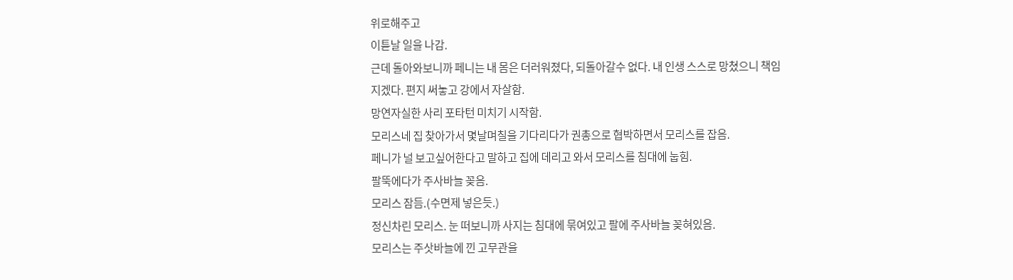위로해주고
이튿날 일을 나감.
근데 돌아와보니까 페니는 내 몸은 더러워졌다, 되돌아갈수 없다. 내 인생 스스로 망쳤으니 책임지겠다. 편지 써놓고 강에서 자살함.
망연자실한 사리 포타턴 미치기 시작함.
모리스네 집 찾아가서 몇날며칠을 기다리다가 권총으로 협박하면서 모리스를 잡음.
페니가 널 보고싶어한다고 말하고 집에 데리고 와서 모리스를 침대에 눕힘.
팔뚝에다가 주사바늘 꽂음.
모리스 잠듬.(수면제 넣은듯.)
정신차린 모리스. 눈 떠보니까 사지는 침대에 묶여있고 팔에 주사바늘 꽂혀있음.
모리스는 주삿바늘에 낀 고무관을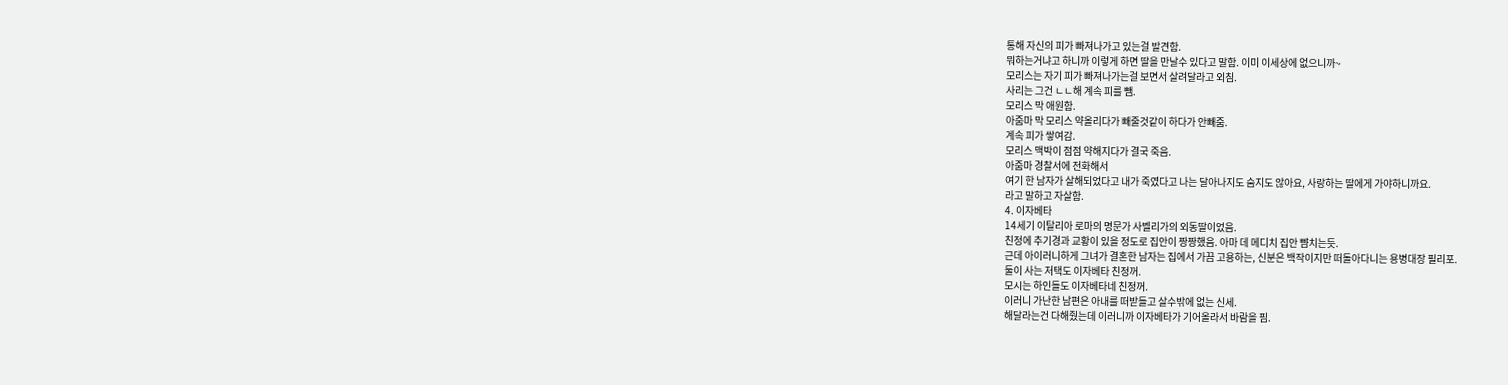통해 자신의 피가 빠져나가고 있는걸 발견함.
뭐하는거냐고 하니까 이렇게 하면 딸을 만날수 있다고 말함. 이미 이세상에 없으니까~
모리스는 자기 피가 빠져나가는걸 보면서 살려달라고 외침.
사리는 그건 ㄴㄴ해 계속 피를 뺌.
모리스 막 애원함.
아줌마 막 모리스 약올리다가 빼줄것같이 하다가 안빼줌.
계속 피가 쌓여감.
모리스 맥박이 점점 약해지다가 결국 죽음.
아줌마 경찰서에 전화해서
여기 한 남자가 살해되었다고 내가 죽였다고 나는 달아나지도 숨지도 않아요, 사랑하는 딸에게 가야하니까요.
라고 말하고 자살함.
4. 이자베타
14세기 이탈리아 로마의 명문가 사벨리가의 외동딸이었음.
친정에 추기경과 교황이 있을 정도로 집안이 짱짱했음. 아마 데 메디치 집안 뺨치는듯.
근데 아이러니하게 그녀가 결혼한 남자는 집에서 가끔 고용하는, 신분은 백작이지만 떠돌아다니는 용병대장 필리포.
둘이 사는 저택도 이자베타 친정꺼.
모시는 하인들도 이자베타네 친정꺼.
이러니 가난한 남편은 아내를 떠받들고 살수밖에 없는 신세.
해달라는건 다해줬는데 이러니까 이자베타가 기어올라서 바람을 핌.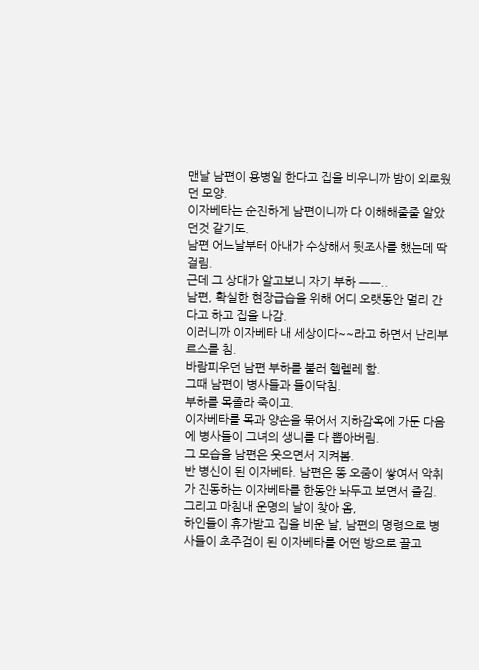맨날 남편이 용병일 한다고 집을 비우니까 밤이 외로웠던 모양.
이자베타는 순진하게 남편이니까 다 이해해줄줄 알았던것 같기도.
남편 어느날부터 아내가 수상해서 뒷조사를 했는데 딱 걸림.
근데 그 상대가 알고보니 자기 부하 ㅡㅡ..
남편, 확실한 현장급습을 위해 어디 오랫동안 멀리 간다고 하고 집을 나감.
이러니까 이자베타 내 세상이다~~라고 하면서 난리부르스를 침.
바람피우던 남편 부하를 불러 헬렐레 함.
그때 남편이 병사들과 들이닥침.
부하를 목졸라 죽이고.
이자베타를 목과 양손을 묶어서 지하감옥에 가둔 다음에 병사들이 그녀의 생니를 다 뽑아버림.
그 모습을 남편은 웃으면서 지켜봄.
반 병신이 된 이자베타. 남편은 똥 오줌이 쌓여서 악취가 진동하는 이자베타를 한동안 놔두고 보면서 즐김.
그리고 마침내 운명의 날이 찾아 옴,
하인들이 휴가받고 집을 비운 날, 남편의 명령으로 병사들이 초주검이 된 이자베타를 어떤 방으로 끌고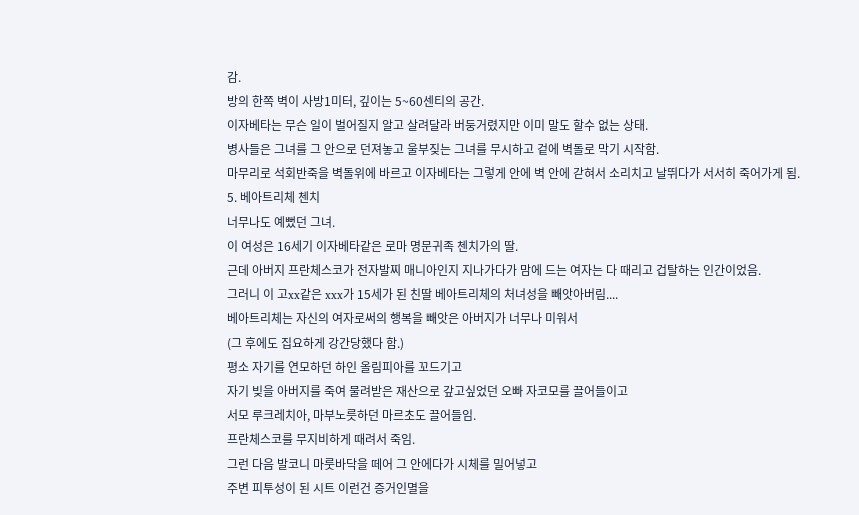감.
방의 한쪽 벽이 사방1미터, 깊이는 5~60센티의 공간.
이자베타는 무슨 일이 벌어질지 알고 살려달라 버둥거렸지만 이미 말도 할수 없는 상태.
병사들은 그녀를 그 안으로 던져놓고 울부짖는 그녀를 무시하고 겉에 벽돌로 막기 시작함.
마무리로 석회반죽을 벽돌위에 바르고 이자베타는 그렇게 안에 벽 안에 갇혀서 소리치고 날뛰다가 서서히 죽어가게 됨.
5. 베아트리체 첸치
너무나도 예뻤던 그녀.
이 여성은 16세기 이자베타같은 로마 명문귀족 첸치가의 딸.
근데 아버지 프란체스코가 전자발찌 매니아인지 지나가다가 맘에 드는 여자는 다 때리고 겁탈하는 인간이었음.
그러니 이 고xx같은 xxx가 15세가 된 친딸 베아트리체의 처녀성을 빼앗아버림....
베아트리체는 자신의 여자로써의 행복을 빼앗은 아버지가 너무나 미워서
(그 후에도 집요하게 강간당했다 함.)
평소 자기를 연모하던 하인 올림피아를 꼬드기고
자기 빚을 아버지를 죽여 물려받은 재산으로 갚고싶었던 오빠 자코모를 끌어들이고
서모 루크레치아, 마부노릇하던 마르초도 끌어들임.
프란체스코를 무지비하게 때려서 죽임.
그런 다음 발코니 마룻바닥을 떼어 그 안에다가 시체를 밀어넣고
주변 피투성이 된 시트 이런건 증거인멸을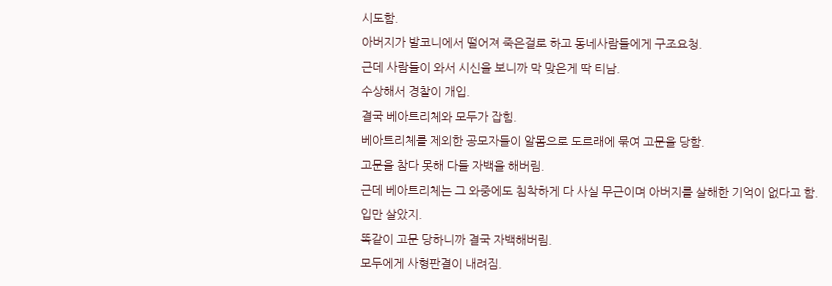시도함.
아버지가 발코니에서 떨어져 죽은걸로 하고 동네사람들에게 구조요청.
근데 사람들이 와서 시신을 보니까 막 맞은게 딱 티남.
수상해서 경찰이 개입.
결국 베아트리체와 모두가 잡힘.
베아트리체를 제외한 공모자들이 알몸으로 도르래에 묶여 고문을 당함.
고문을 참다 못해 다들 자백을 해버림.
근데 베아트리체는 그 와중에도 침착하게 다 사실 무근이며 아버지를 살해한 기억이 없다고 함.
입만 살았지.
똑같이 고문 당하니까 결국 자백해버림.
모두에게 사형판결이 내려짐.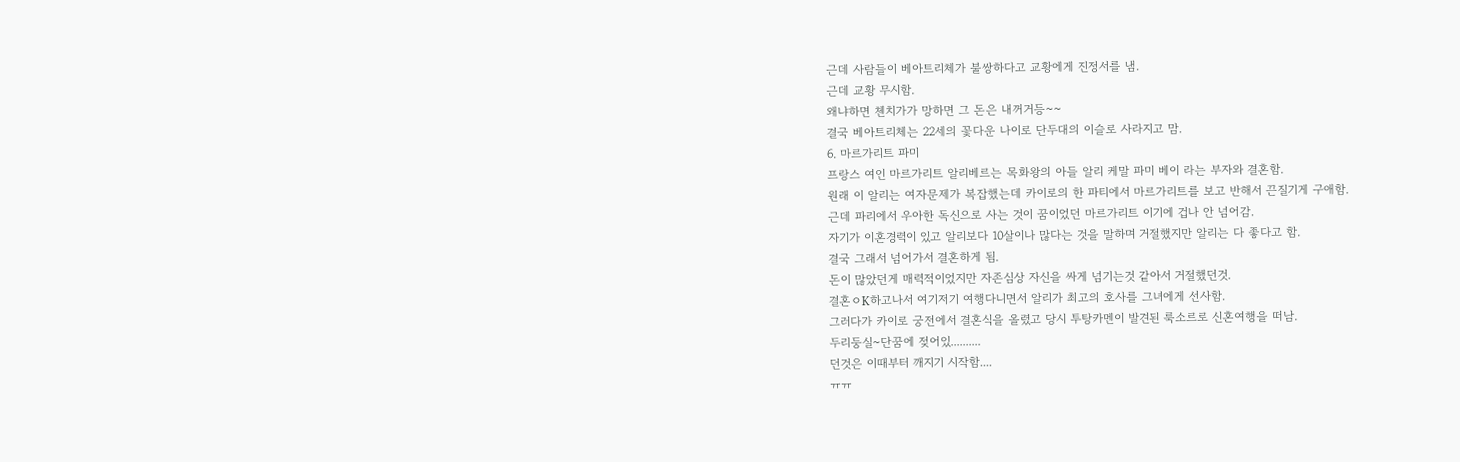근데 사람들이 베아트리체가 불쌍하다고 교황에게 진정서를 냄.
근데 교황 무시함.
왜냐하면 첸치가가 망하면 그 돈은 내꺼거등~~
결국 베아트리체는 22세의 꽃다운 나이로 단두대의 이슬로 사라지고 맘.
6. 마르가리트 파미
프랑스 여인 마르가리트 알리베르는 목화왕의 아들 알리 케말 파미 베이 라는 부자와 결혼함.
원래 이 알리는 여자문제가 복잡했는데 카이로의 한 파티에서 마르가리트를 보고 반해서 끈질기게 구애함.
근데 파리에서 우아한 독신으로 사는 것이 꿈이었던 마르가리트 이기에 겁나 안 넘어감.
자기가 이혼경력이 있고 알리보다 10살이나 많다는 것을 말하며 거절했지만 알리는 다 좋다고 함.
결국 그래서 넘어가서 결혼하게 됨.
돈이 많았던게 매력적이었지만 자존심상 자신을 싸게 넘기는것 같아서 거절했던것.
결혼ㅇK하고나서 여기저기 여행다니면서 알리가 최고의 호사를 그녀에게 선사함.
그러다가 카이로 궁전에서 결혼식을 올렸고 당시 투탕카멘이 발견된 룩소르로 신혼여행을 떠남.
두리둥실~단꿈에 젖어있..........
던것은 이때부터 깨지기 시작함....
ㅠㅠ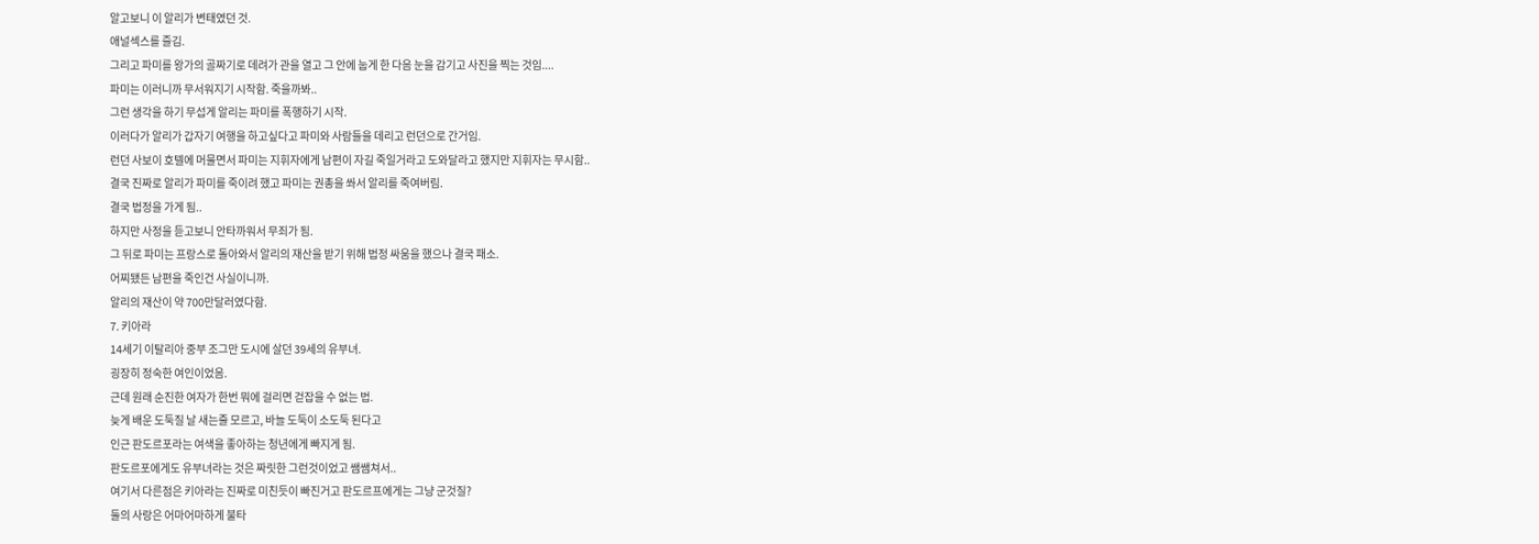알고보니 이 알리가 변태였던 것.
애널섹스를 즐김.
그리고 파미를 왕가의 골짜기로 데려가 관을 열고 그 안에 눕게 한 다음 눈을 감기고 사진을 찍는 것임....
파미는 이러니까 무서워지기 시작함. 죽을까봐..
그런 생각을 하기 무섭게 알리는 파미를 폭행하기 시작.
이러다가 알리가 갑자기 여행을 하고싶다고 파미와 사람들을 데리고 런던으로 간거임.
런던 사보이 호텔에 머물면서 파미는 지휘자에게 남편이 자길 죽일거라고 도와달라고 했지만 지휘자는 무시함..
결국 진짜로 알리가 파미를 죽이려 했고 파미는 권총을 쏴서 알리를 죽여버림.
결국 법정을 가게 됨..
하지만 사정을 듣고보니 안타까워서 무죄가 됨.
그 뒤로 파미는 프랑스로 돌아와서 알리의 재산을 받기 위해 법정 싸움을 했으나 결국 패소.
어찌됐든 남편을 죽인건 사실이니까.
알리의 재산이 약 700만달러였다함.
7. 키아라
14세기 이탈리아 중부 조그만 도시에 살던 39세의 유부녀.
굉장히 정숙한 여인이었음.
근데 원래 순진한 여자가 한번 뭐에 걸리면 걷잡을 수 없는 법.
늦게 배운 도둑질 날 새는줄 모르고, 바늘 도둑이 소도둑 된다고
인근 판도르포라는 여색을 좋아하는 청년에게 빠지게 됨.
판도르포에게도 유부녀라는 것은 짜릿한 그런것이었고 쌤쌤쳐서..
여기서 다른점은 키아라는 진짜로 미친듯이 빠진거고 판도르프에게는 그냥 군것질?
둘의 사랑은 어마어마하게 불타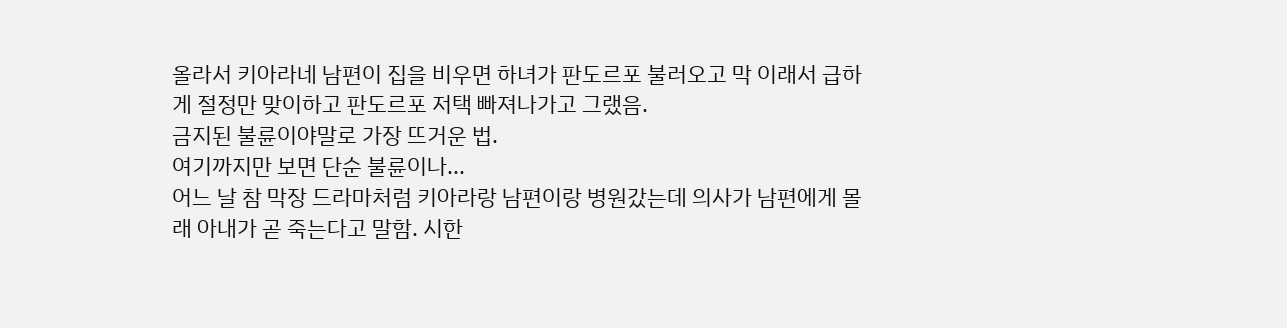올라서 키아라네 남편이 집을 비우면 하녀가 판도르포 불러오고 막 이래서 급하게 절정만 맞이하고 판도르포 저택 빠져나가고 그랬음.
금지된 불륜이야말로 가장 뜨거운 법.
여기까지만 보면 단순 불륜이나...
어느 날 참 막장 드라마처럼 키아라랑 남편이랑 병원갔는데 의사가 남편에게 몰래 아내가 곧 죽는다고 말함. 시한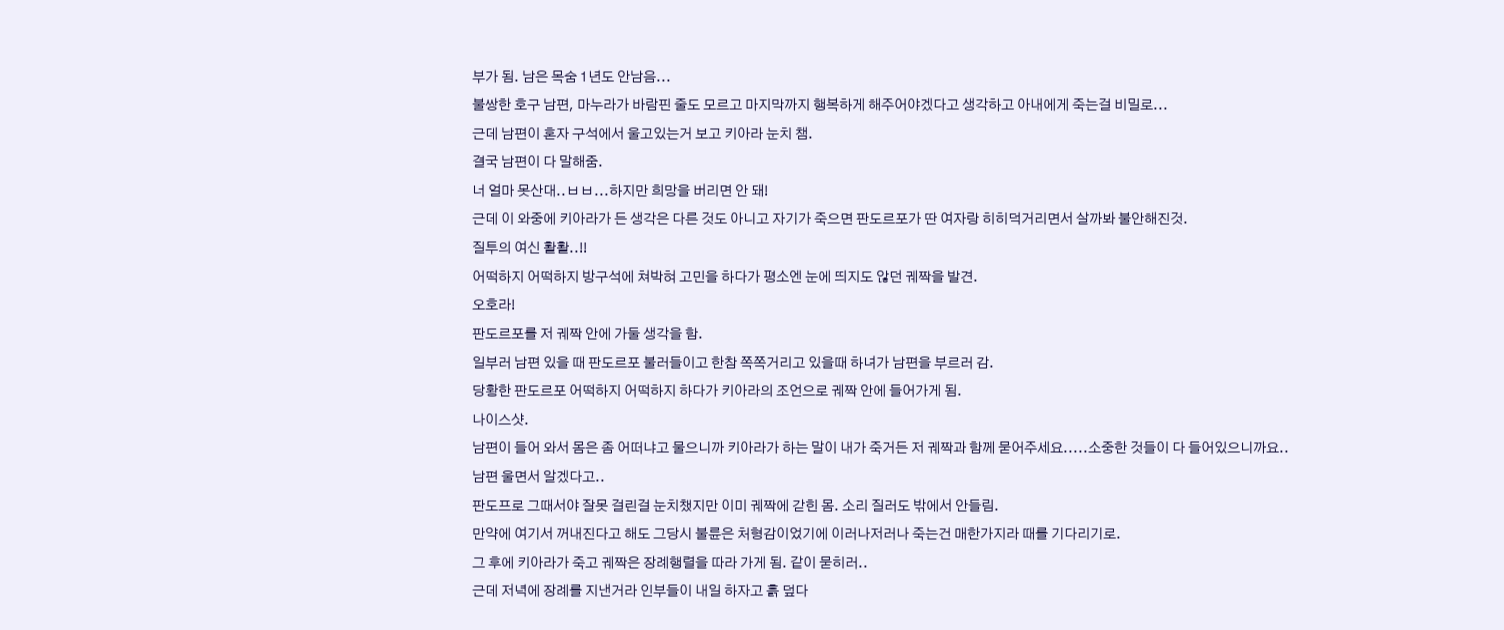부가 됨. 남은 목숨 1년도 안남음...
불쌍한 호구 남편, 마누라가 바람핀 줄도 모르고 마지막까지 행복하게 해주어야겠다고 생각하고 아내에게 죽는걸 비밀로...
근데 남편이 혼자 구석에서 울고있는거 보고 키아라 눈치 챔.
결국 남편이 다 말해줌.
너 얼마 못산대..ㅂㅂ...하지만 희망을 버리면 안 돼!
근데 이 와중에 키아라가 든 생각은 다른 것도 아니고 자기가 죽으면 판도르포가 딴 여자랑 히히덕거리면서 살까봐 불안해진것.
질투의 여신 활활..!!
어떡하지 어떡하지 방구석에 쳐박혀 고민을 하다가 평소엔 눈에 띄지도 않던 궤짝을 발견.
오호라!
판도르포를 저 궤짝 안에 가둘 생각을 함.
일부러 남편 있을 때 판도르포 불러들이고 한참 쪽쪽거리고 있을때 하녀가 남편을 부르러 감.
당황한 판도르포 어떡하지 어떡하지 하다가 키아라의 조언으로 궤짝 안에 들어가게 됨.
나이스샷.
남편이 들어 와서 몸은 좀 어떠냐고 물으니까 키아라가 하는 말이 내가 죽거든 저 궤짝과 함께 묻어주세요.....소중한 것들이 다 들어있으니까요..
남편 울면서 알겠다고..
판도프로 그때서야 잘못 걸린걸 눈치챘지만 이미 궤짝에 갇힌 몸. 소리 질러도 밖에서 안들림.
만약에 여기서 꺼내진다고 해도 그당시 불륜은 처형감이었기에 이러나저러나 죽는건 매한가지라 때를 기다리기로.
그 후에 키아라가 죽고 궤짝은 장례행렬을 따라 가게 됨. 같이 묻히러..
근데 저녁에 장례를 지낸거라 인부들이 내일 하자고 흙 덮다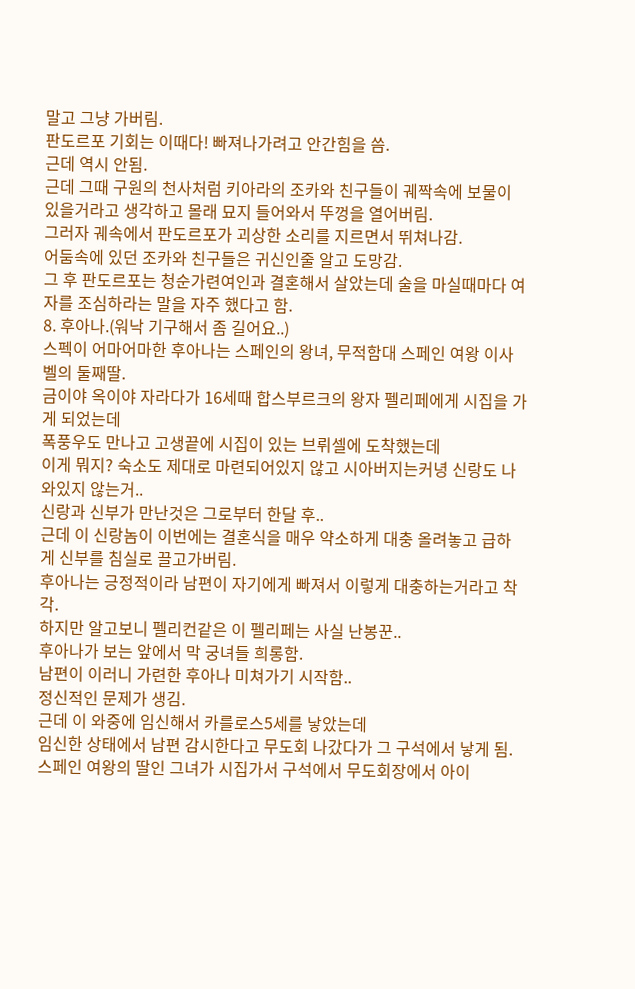말고 그냥 가버림.
판도르포 기회는 이때다! 빠져나가려고 안간힘을 씀.
근데 역시 안됨.
근데 그때 구원의 천사처럼 키아라의 조카와 친구들이 궤짝속에 보물이 있을거라고 생각하고 몰래 묘지 들어와서 뚜껑을 열어버림.
그러자 궤속에서 판도르포가 괴상한 소리를 지르면서 뛰쳐나감.
어둠속에 있던 조카와 친구들은 귀신인줄 알고 도망감.
그 후 판도르포는 청순가련여인과 결혼해서 살았는데 술을 마실때마다 여자를 조심하라는 말을 자주 했다고 함.
8. 후아나.(워낙 기구해서 좀 길어요..)
스펙이 어마어마한 후아나는 스페인의 왕녀, 무적함대 스페인 여왕 이사벨의 둘째딸.
금이야 옥이야 자라다가 16세때 합스부르크의 왕자 펠리페에게 시집을 가게 되었는데
폭풍우도 만나고 고생끝에 시집이 있는 브뤼셀에 도착했는데
이게 뭐지? 숙소도 제대로 마련되어있지 않고 시아버지는커녕 신랑도 나와있지 않는거..
신랑과 신부가 만난것은 그로부터 한달 후..
근데 이 신랑놈이 이번에는 결혼식을 매우 약소하게 대충 올려놓고 급하게 신부를 침실로 끌고가버림.
후아나는 긍정적이라 남편이 자기에게 빠져서 이렇게 대충하는거라고 착각.
하지만 알고보니 펠리컨같은 이 펠리페는 사실 난봉꾼..
후아나가 보는 앞에서 막 궁녀들 희롱함.
남편이 이러니 가련한 후아나 미쳐가기 시작함..
정신적인 문제가 생김.
근데 이 와중에 임신해서 카를로스5세를 낳았는데
임신한 상태에서 남편 감시한다고 무도회 나갔다가 그 구석에서 낳게 됨.
스페인 여왕의 딸인 그녀가 시집가서 구석에서 무도회장에서 아이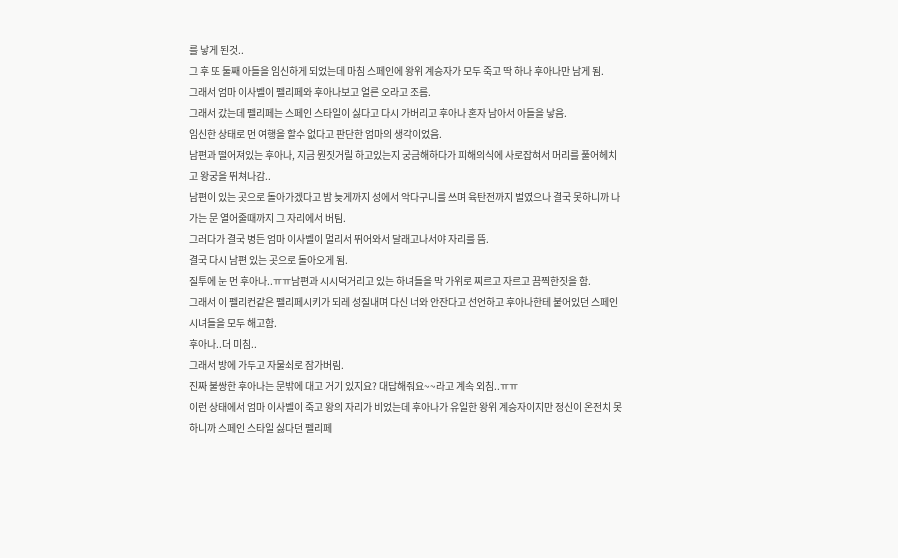를 낳게 된것..
그 후 또 둘째 아들을 임신하게 되었는데 마침 스페인에 왕위 계승자가 모두 죽고 딱 하나 후아나만 남게 됨.
그래서 엄마 이사벨이 펠리페와 후아나보고 얼른 오라고 조름.
그래서 갔는데 펠리페는 스페인 스타일이 싫다고 다시 가버리고 후아나 혼자 남아서 아들을 낳음.
임신한 상태로 먼 여행을 할수 없다고 판단한 엄마의 생각이었음.
남편과 떨어져있는 후아나, 지금 뭔짓거릴 하고있는지 궁금해하다가 피해의식에 사로잡혀서 머리를 풀어헤치고 왕궁을 뛰쳐나감..
남편이 있는 곳으로 돌아가겠다고 밤 늦게까지 성에서 악다구니를 쓰며 육탄전까지 벌였으나 결국 못하니까 나가는 문 열어줄때까지 그 자리에서 버팀.
그러다가 결국 병든 엄마 이사벨이 멀리서 뛰어와서 달래고나서야 자리를 뜸.
결국 다시 남편 있는 곳으로 돌아오게 됨.
질투에 눈 먼 후아나..ㅠㅠ남편과 시시덕거리고 있는 하녀들을 막 가위로 찌르고 자르고 끔찍한짓을 함.
그래서 이 펠리컨같은 펠리페시키가 되레 성질내며 다신 너와 안잔다고 선언하고 후아나한테 붙어있던 스페인 시녀들을 모두 해고함.
후아나..더 미침..
그래서 방에 가두고 자물쇠로 잠가버림.
진짜 불쌍한 후아나는 문밖에 대고 거기 있지요? 대답해줘요~~라고 계속 외침..ㅠㅠ
이런 상태에서 엄마 이사벨이 죽고 왕의 자리가 비었는데 후아나가 유일한 왕위 계승자이지만 정신이 온전치 못하니까 스페인 스타일 싫다던 펠리페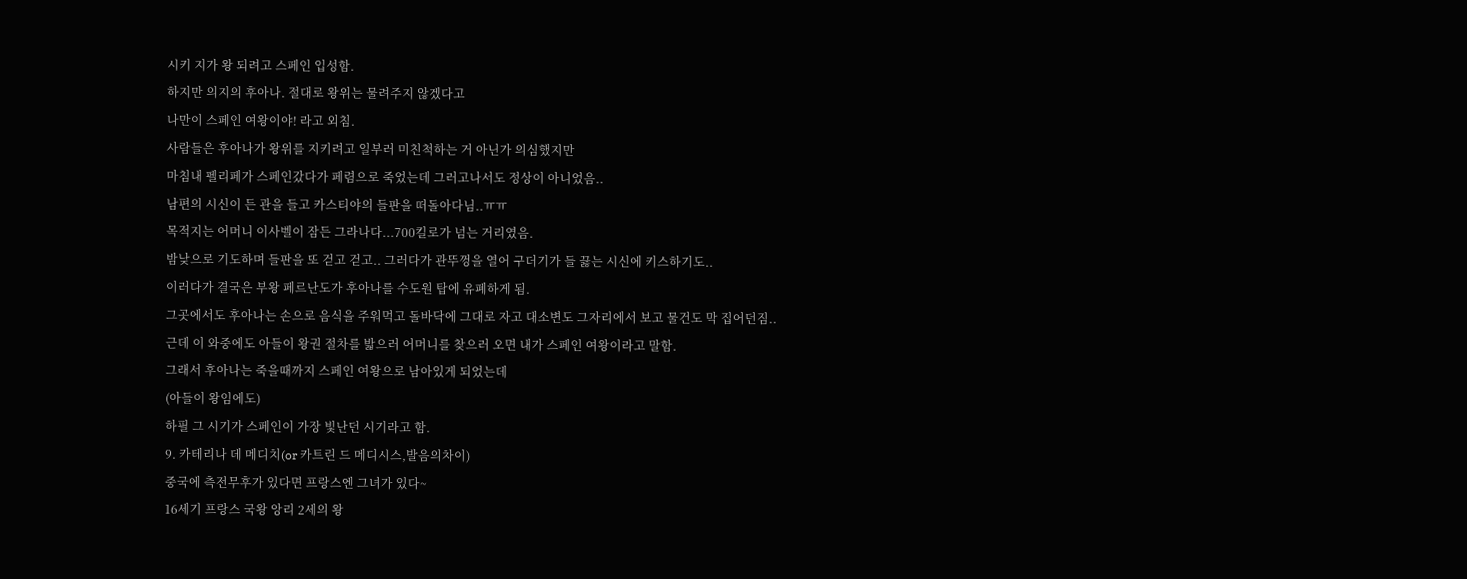시키 지가 왕 되려고 스페인 입성함.
하지만 의지의 후아나. 절대로 왕위는 물려주지 않겠다고
나만이 스페인 여왕이야! 라고 외침.
사람들은 후아나가 왕위를 지키려고 일부러 미친척하는 거 아닌가 의심했지만
마침내 펠리페가 스페인갔다가 페렴으로 죽었는데 그러고나서도 정상이 아니었음..
남편의 시신이 든 관을 들고 카스티야의 들판을 떠돌아다님..ㅠㅠ
목적지는 어머니 이사벨이 잠든 그라나다...700킬로가 넘는 거리였음.
밤낮으로 기도하며 들판을 또 걷고 걷고.. 그러다가 관뚜껑을 열어 구더기가 들 끓는 시신에 키스하기도..
이러다가 결국은 부왕 페르난도가 후아나를 수도원 탑에 유폐하게 됨.
그곳에서도 후아나는 손으로 음식을 주워먹고 돌바닥에 그대로 자고 대소변도 그자리에서 보고 물건도 막 집어던짐..
근데 이 와중에도 아들이 왕권 절차를 밟으러 어머니를 찾으러 오면 내가 스페인 여왕이라고 말함.
그래서 후아나는 죽을때까지 스페인 여왕으로 남아있게 되었는데
(아들이 왕임에도)
하필 그 시기가 스페인이 가장 빛난던 시기라고 함.
9. 카테리나 데 메디치(or 카트린 드 메디시스,발음의차이)
중국에 측전무후가 있다면 프랑스엔 그녀가 있다~
16세기 프랑스 국왕 앙리 2세의 왕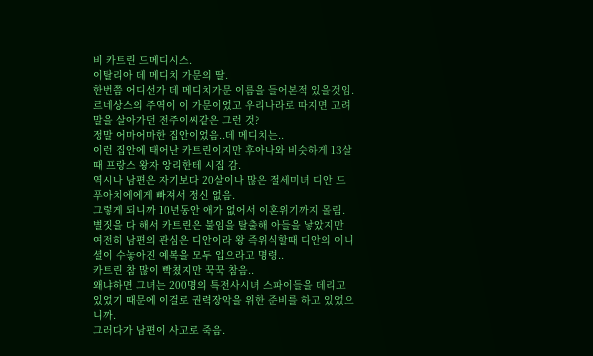비 카트린 드메디시스.
이탈리아 데 메디치 가문의 딸.
한번쯤 어디선가 데 메디치가문 이름을 들어본적 있을것임.
르네상스의 주역이 이 가문이었고 우리나라로 따지면 고려 말을 살아가던 전주이씨같은 그런 것?
정말 어마어마한 집안이었음..데 메디치는..
이런 집안에 태어난 카트린이지만 후아나와 비슷하게 13살때 프랑스 왕자 앙리한테 시집 감.
역시나 남편은 자기보다 20살이나 많은 절세미녀 디안 드 푸아치에에게 빠져서 정신 없음.
그렇게 되니까 10년동안 애가 없어서 이혼위기까지 몰림.
별짓을 다 해서 카트린은 불임을 탈출해 아들을 낳았지만 여전히 남편의 관심은 디안이라 왕 즉위식할때 디안의 이니셜이 수놓아진 예복을 모두 입으라고 명령..
카트린 참 많이 빡쳤지만 꾹꾹 참음..
왜냐하면 그녀는 200명의 특전사시녀 스파이들을 데리고 있었기 때문에 이걸로 권력장악을 위한 준비를 하고 있었으니까.
그러다가 남편이 사고로 죽음.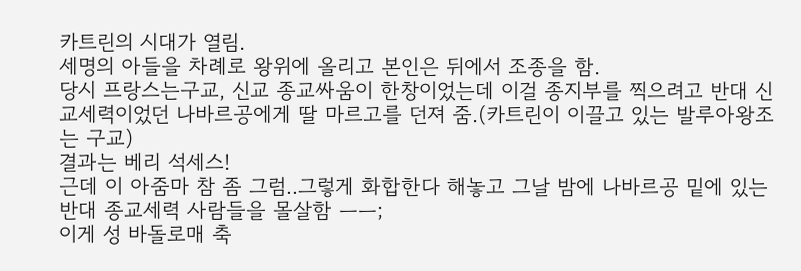카트린의 시대가 열림.
세명의 아들을 차례로 왕위에 올리고 본인은 뒤에서 조종을 함.
당시 프랑스는구교, 신교 종교싸움이 한창이었는데 이걸 종지부를 찍으려고 반대 신교세력이었던 나바르공에게 딸 마르고를 던져 줌.(카트린이 이끌고 있는 발루아왕조는 구교)
결과는 베리 석세스!
근데 이 아줌마 참 좀 그럼..그렇게 화합한다 해놓고 그날 밤에 나바르공 밑에 있는 반대 종교세력 사람들을 몰살함 ㅡㅡ;
이게 성 바돌로매 축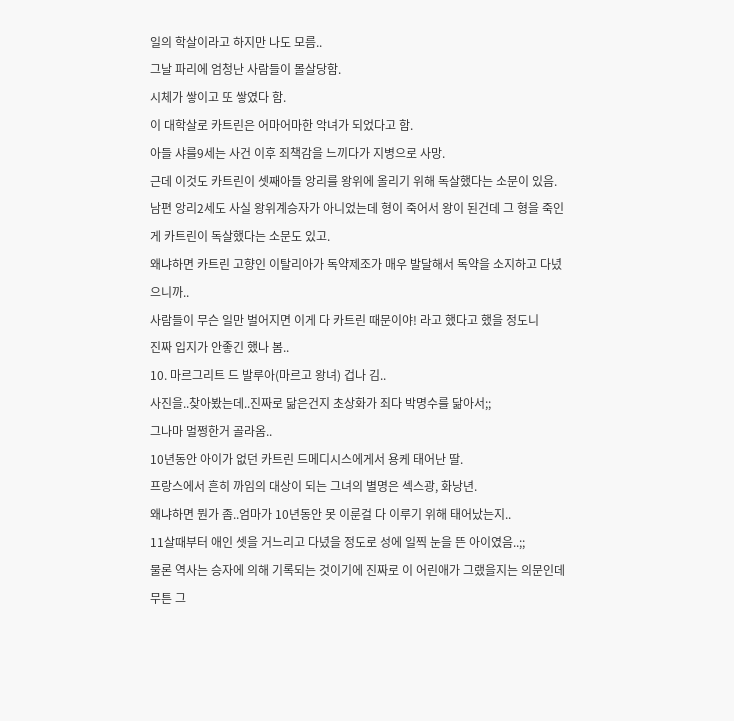일의 학살이라고 하지만 나도 모름..
그날 파리에 엄청난 사람들이 몰살당함.
시체가 쌓이고 또 쌓였다 함.
이 대학살로 카트린은 어마어마한 악녀가 되었다고 함.
아들 샤를9세는 사건 이후 죄책감을 느끼다가 지병으로 사망.
근데 이것도 카트린이 셋째아들 앙리를 왕위에 올리기 위해 독살했다는 소문이 있음.
남편 앙리2세도 사실 왕위계승자가 아니었는데 형이 죽어서 왕이 된건데 그 형을 죽인게 카트린이 독살했다는 소문도 있고.
왜냐하면 카트린 고향인 이탈리아가 독약제조가 매우 발달해서 독약을 소지하고 다녔으니까..
사람들이 무슨 일만 벌어지면 이게 다 카트린 때문이야! 라고 했다고 했을 정도니
진짜 입지가 안좋긴 했나 봄..
10. 마르그리트 드 발루아(마르고 왕녀) 겁나 김..
사진을..찾아봤는데..진짜로 닮은건지 초상화가 죄다 박명수를 닮아서;;
그나마 멀쩡한거 골라옴..
10년동안 아이가 없던 카트린 드메디시스에게서 용케 태어난 딸.
프랑스에서 흔히 까임의 대상이 되는 그녀의 별명은 섹스광, 화낭년.
왜냐하면 뭔가 좀..엄마가 10년동안 못 이룬걸 다 이루기 위해 태어났는지..
11살때부터 애인 셋을 거느리고 다녔을 정도로 성에 일찍 눈을 뜬 아이였음..;;
물론 역사는 승자에 의해 기록되는 것이기에 진짜로 이 어린애가 그랬을지는 의문인데
무튼 그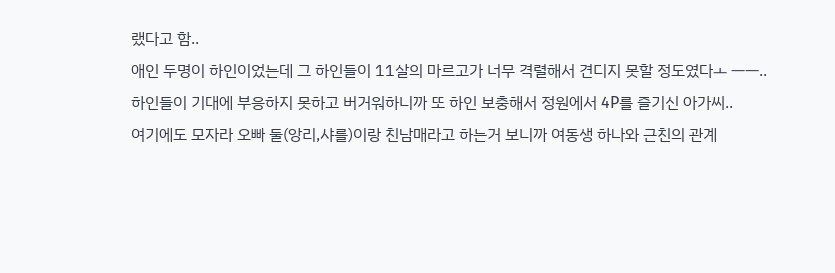랬다고 함..
애인 두명이 하인이었는데 그 하인들이 11살의 마르고가 너무 격렬해서 견디지 못할 정도였다ㅗ ㅡㅡ..
하인들이 기대에 부응하지 못하고 버거워하니까 또 하인 보충해서 정원에서 4P를 즐기신 아가씨..
여기에도 모자라 오빠 둘(앙리,샤를)이랑 친남매라고 하는거 보니까 여동생 하나와 근친의 관계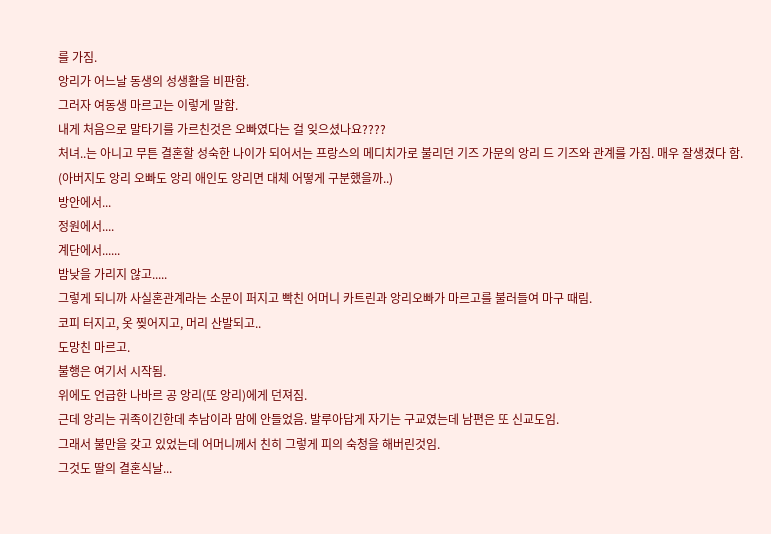를 가짐.
앙리가 어느날 동생의 성생활을 비판함.
그러자 여동생 마르고는 이렇게 말함.
내게 처음으로 말타기를 가르친것은 오빠였다는 걸 잊으셨나요????
처녀..는 아니고 무튼 결혼할 성숙한 나이가 되어서는 프랑스의 메디치가로 불리던 기즈 가문의 앙리 드 기즈와 관계를 가짐. 매우 잘생겼다 함.
(아버지도 앙리 오빠도 앙리 애인도 앙리면 대체 어떻게 구분했을까..)
방안에서...
정원에서....
계단에서......
밤낮을 가리지 않고.....
그렇게 되니까 사실혼관계라는 소문이 퍼지고 빡친 어머니 카트린과 앙리오빠가 마르고를 불러들여 마구 때림.
코피 터지고, 옷 찢어지고, 머리 산발되고..
도망친 마르고.
불행은 여기서 시작됨.
위에도 언급한 나바르 공 앙리(또 앙리)에게 던져짐.
근데 앙리는 귀족이긴한데 추남이라 맘에 안들었음. 발루아답게 자기는 구교였는데 남편은 또 신교도임.
그래서 불만을 갖고 있었는데 어머니께서 친히 그렇게 피의 숙청을 해버린것임.
그것도 딸의 결혼식날...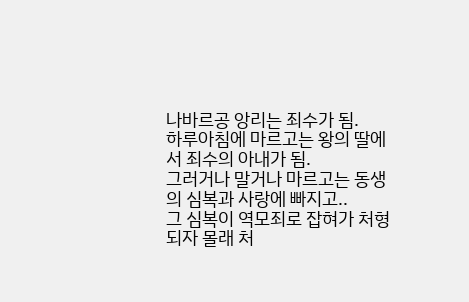나바르공 앙리는 죄수가 됨.
하루아침에 마르고는 왕의 딸에서 죄수의 아내가 됨.
그러거나 말거나 마르고는 동생의 심복과 사랑에 빠지고..
그 심복이 역모죄로 잡혀가 처형되자 몰래 처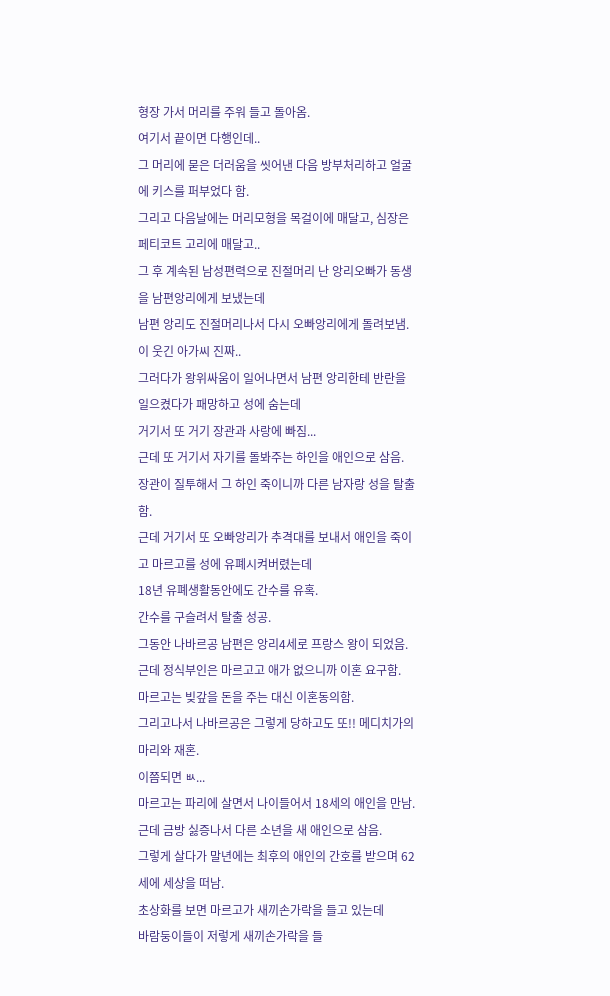형장 가서 머리를 주워 들고 돌아옴.
여기서 끝이면 다행인데..
그 머리에 묻은 더러움을 씻어낸 다음 방부처리하고 얼굴에 키스를 퍼부었다 함.
그리고 다음날에는 머리모형을 목걸이에 매달고, 심장은 페티코트 고리에 매달고..
그 후 계속된 남성편력으로 진절머리 난 앙리오빠가 동생을 남편앙리에게 보냈는데
남편 앙리도 진절머리나서 다시 오빠앙리에게 돌려보냄.
이 웃긴 아가씨 진짜..
그러다가 왕위싸움이 일어나면서 남편 앙리한테 반란을 일으켰다가 패망하고 성에 숨는데
거기서 또 거기 장관과 사랑에 빠짐...
근데 또 거기서 자기를 돌봐주는 하인을 애인으로 삼음.
장관이 질투해서 그 하인 죽이니까 다른 남자랑 성을 탈출함.
근데 거기서 또 오빠앙리가 추격대를 보내서 애인을 죽이고 마르고를 성에 유폐시켜버렸는데
18년 유폐생활동안에도 간수를 유혹.
간수를 구슬려서 탈출 성공.
그동안 나바르공 남편은 앙리4세로 프랑스 왕이 되었음.
근데 정식부인은 마르고고 애가 없으니까 이혼 요구함.
마르고는 빚갚을 돈을 주는 대신 이혼동의함.
그리고나서 나바르공은 그렇게 당하고도 또!! 메디치가의 마리와 재혼.
이쯤되면 ㅄ...
마르고는 파리에 살면서 나이들어서 18세의 애인을 만남. 근데 금방 싫증나서 다른 소년을 새 애인으로 삼음.
그렇게 살다가 말년에는 최후의 애인의 간호를 받으며 62세에 세상을 떠남.
초상화를 보면 마르고가 새끼손가락을 들고 있는데
바람둥이들이 저렇게 새끼손가락을 들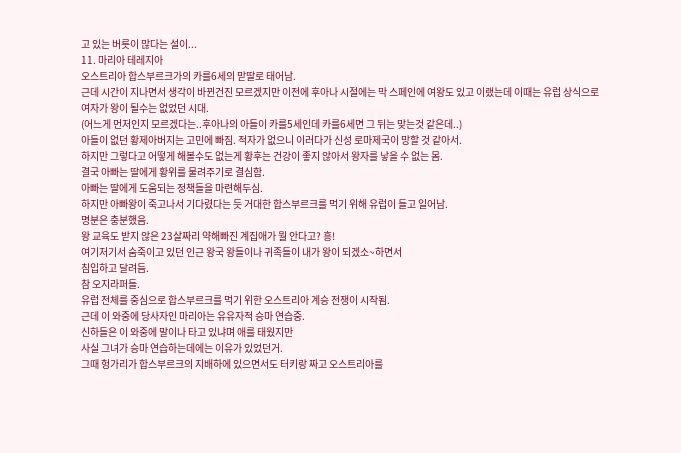고 있는 버릇이 많다는 설이...
11. 마리아 테레지아
오스트리아 합스부르크가의 카를6세의 맏딸로 태어남.
근데 시간이 지나면서 생각이 바뀐건진 모르겠지만 이전에 후아나 시절에는 막 스페인에 여왕도 있고 이랬는데 이때는 유럽 상식으로 여자가 왕이 될수는 없었던 시대.
(어느게 먼저인지 모르겠다는..후아나의 아들이 카를5세인데 카를6세면 그 뒤는 맞는것 같은데..)
아들이 없던 황제아버지는 고민에 빠짐. 적자가 없으니 이러다가 신성 로마제국이 망할 것 같아서.
하지만 그렇다고 어떻게 해볼수도 없는게 황후는 건강이 좋지 않아서 왕자를 낳을 수 없는 몸.
결국 아빠는 딸에게 황위를 물려주기로 결심함.
아빠는 딸에게 도움되는 정책들을 마련해두심.
하지만 아빠왕이 죽고나서 기다렸다는 듯 거대한 합스부르크를 먹기 위해 유럽이 들고 일어남.
명분은 충분했음.
왕 교육도 받지 않은 23살짜리 약해빠진 계집애가 뭘 안다고? 흥!
여기저기서 숨죽이고 있던 인근 왕국 왕들이나 귀족들이 내가 왕이 되겠소~하면서
침입하고 달려듬.
참 오지라퍼들.
유럽 전체를 중심으로 합스부르크를 먹기 위한 오스트리아 계승 전쟁이 시작됨.
근데 이 와중에 당사자인 마리아는 유유자적 승마 연습중.
신하들은 이 와중에 말이나 타고 있냐며 애를 태웠지만
사실 그녀가 승마 연습하는데에는 이유가 있었던거.
그때 헝가리가 합스부르크의 지배하에 있으면서도 터키랑 짜고 오스트리아를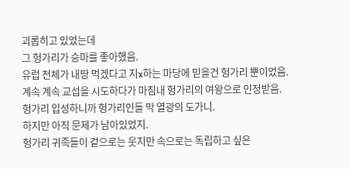괴롭히고 있었는데
그 헝가리가 승마를 좋아했음.
유럽 전체가 내땅 먹겠다고 지x하는 마당에 믿을건 헝가리 뿐이었음.
계속 계속 교섭을 시도하다가 마침내 헝가리의 여왕으로 인정받음.
헝가리 입성하니까 헝가리인들 막 열광의 도가니.
하지만 아직 문제가 남아있었지.
헝가리 귀족들이 겉으로는 웃지만 속으로는 독립하고 싶은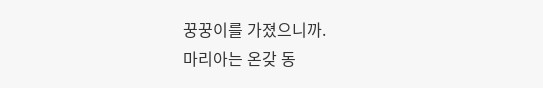꿍꿍이를 가졌으니까.
마리아는 온갖 동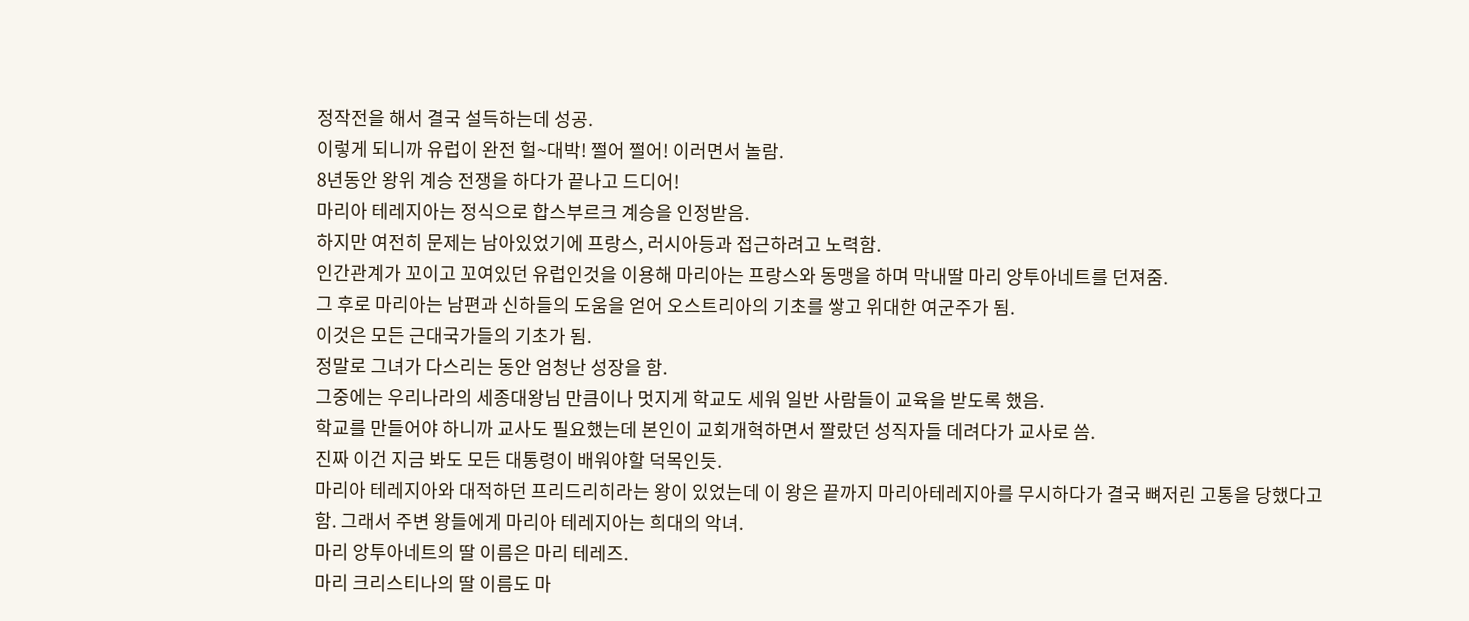정작전을 해서 결국 설득하는데 성공.
이렇게 되니까 유럽이 완전 헐~대박! 쩔어 쩔어! 이러면서 놀람.
8년동안 왕위 계승 전쟁을 하다가 끝나고 드디어!
마리아 테레지아는 정식으로 합스부르크 계승을 인정받음.
하지만 여전히 문제는 남아있었기에 프랑스, 러시아등과 접근하려고 노력함.
인간관계가 꼬이고 꼬여있던 유럽인것을 이용해 마리아는 프랑스와 동맹을 하며 막내딸 마리 앙투아네트를 던져줌.
그 후로 마리아는 남편과 신하들의 도움을 얻어 오스트리아의 기초를 쌓고 위대한 여군주가 됨.
이것은 모든 근대국가들의 기초가 됨.
정말로 그녀가 다스리는 동안 엄청난 성장을 함.
그중에는 우리나라의 세종대왕님 만큼이나 멋지게 학교도 세워 일반 사람들이 교육을 받도록 했음.
학교를 만들어야 하니까 교사도 필요했는데 본인이 교회개혁하면서 짤랐던 성직자들 데려다가 교사로 씀.
진짜 이건 지금 봐도 모든 대통령이 배워야할 덕목인듯.
마리아 테레지아와 대적하던 프리드리히라는 왕이 있었는데 이 왕은 끝까지 마리아테레지아를 무시하다가 결국 뼈저린 고통을 당했다고 함. 그래서 주변 왕들에게 마리아 테레지아는 희대의 악녀.
마리 앙투아네트의 딸 이름은 마리 테레즈.
마리 크리스티나의 딸 이름도 마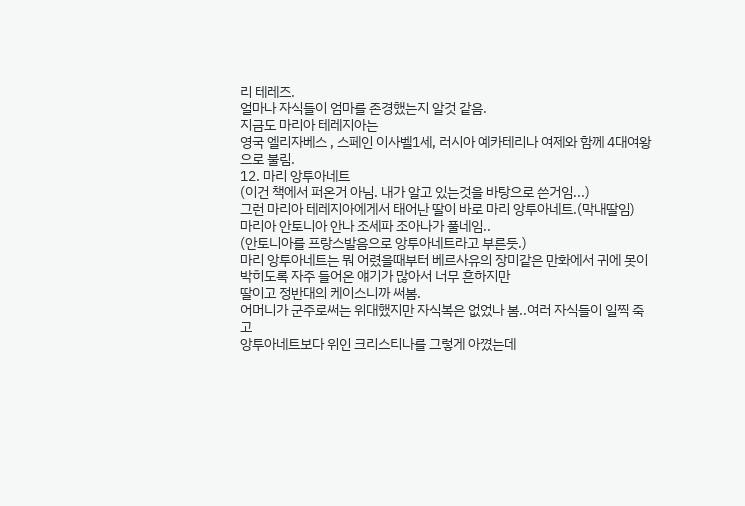리 테레즈.
얼마나 자식들이 엄마를 존경했는지 알것 같음.
지금도 마리아 테레지아는
영국 엘리자베스 , 스페인 이사벨1세, 러시아 예카테리나 여제와 함께 4대여왕으로 불림.
12. 마리 앙투아네트
(이건 책에서 퍼온거 아님. 내가 알고 있는것을 바탕으로 쓴거임...)
그런 마리아 테레지아에게서 태어난 딸이 바로 마리 앙투아네트.(막내딸임)
마리아 안토니아 안나 조세파 조아나가 풀네임..
(안토니아를 프랑스발음으로 앙투아네트라고 부른듯.)
마리 앙투아네트는 뭐 어렸을때부터 베르사유의 장미같은 만화에서 귀에 못이 박히도록 자주 들어온 얘기가 많아서 너무 흔하지만
딸이고 정반대의 케이스니까 써봄.
어머니가 군주로써는 위대했지만 자식복은 없었나 봄..여러 자식들이 일찍 죽고
앙투아네트보다 위인 크리스티나를 그렇게 아꼈는데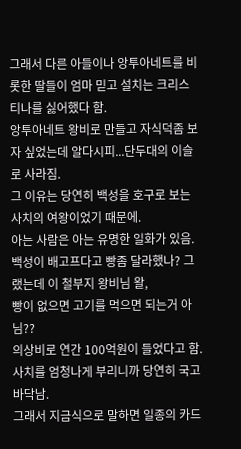그래서 다른 아들이나 앙투아네트를 비롯한 딸들이 엄마 믿고 설치는 크리스티나를 싫어했다 함.
앙투아네트 왕비로 만들고 자식덕좀 보자 싶었는데 알다시피...단두대의 이슬로 사라짐.
그 이유는 당연히 백성을 호구로 보는 사치의 여왕이었기 때문에.
아는 사람은 아는 유명한 일화가 있음.
백성이 배고프다고 빵좀 달라했나? 그랬는데 이 철부지 왕비님 왈,
빵이 없으면 고기를 먹으면 되는거 아님??
의상비로 연간 100억원이 들었다고 함.
사치를 엄청나게 부리니까 당연히 국고 바닥남.
그래서 지금식으로 말하면 일종의 카드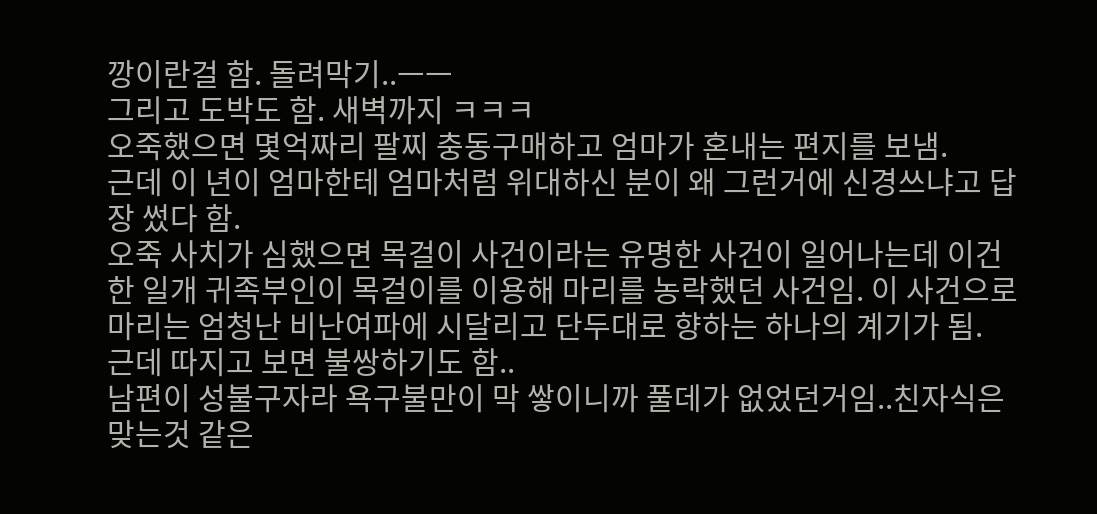깡이란걸 함. 돌려막기..ㅡㅡ
그리고 도박도 함. 새벽까지 ㅋㅋㅋ
오죽했으면 몇억짜리 팔찌 충동구매하고 엄마가 혼내는 편지를 보냄.
근데 이 년이 엄마한테 엄마처럼 위대하신 분이 왜 그런거에 신경쓰냐고 답장 썼다 함.
오죽 사치가 심했으면 목걸이 사건이라는 유명한 사건이 일어나는데 이건 한 일개 귀족부인이 목걸이를 이용해 마리를 농락했던 사건임. 이 사건으로 마리는 엄청난 비난여파에 시달리고 단두대로 향하는 하나의 계기가 됨.
근데 따지고 보면 불쌍하기도 함..
남편이 성불구자라 욕구불만이 막 쌓이니까 풀데가 없었던거임..친자식은 맞는것 같은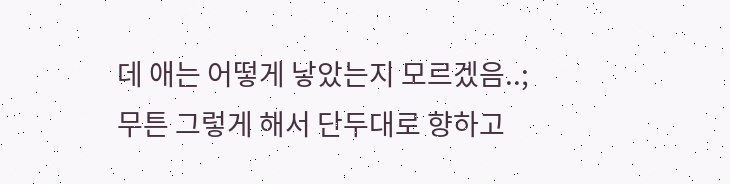데 애는 어떻게 낳았는지 모르겠음..;
무튼 그렇게 해서 단두대로 향하고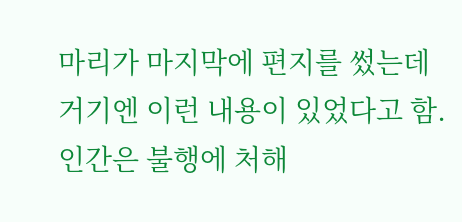마리가 마지막에 편지를 썼는데 거기엔 이런 내용이 있었다고 함.
인간은 불행에 처해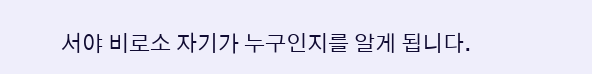서야 비로소 자기가 누구인지를 알게 됩니다.